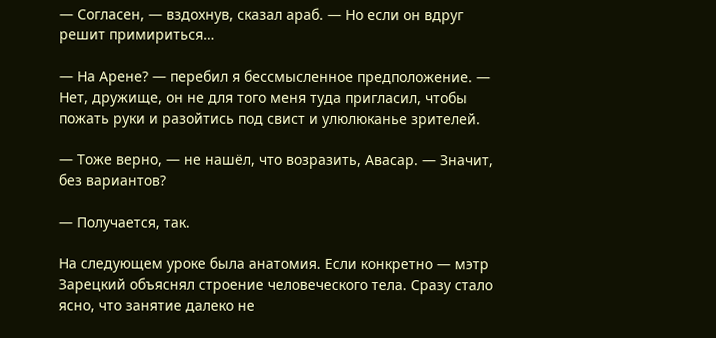— Согласен, — вздохнув, сказал араб. — Но если он вдруг решит примириться…

— На Арене? — перебил я бессмысленное предположение. — Нет, дружище, он не для того меня туда пригласил, чтобы пожать руки и разойтись под свист и улюлюканье зрителей.

— Тоже верно, — не нашёл, что возразить, Авасар. — Значит, без вариантов?

— Получается, так.

На следующем уроке была анатомия. Если конкретно — мэтр Зарецкий объяснял строение человеческого тела. Сразу стало ясно, что занятие далеко не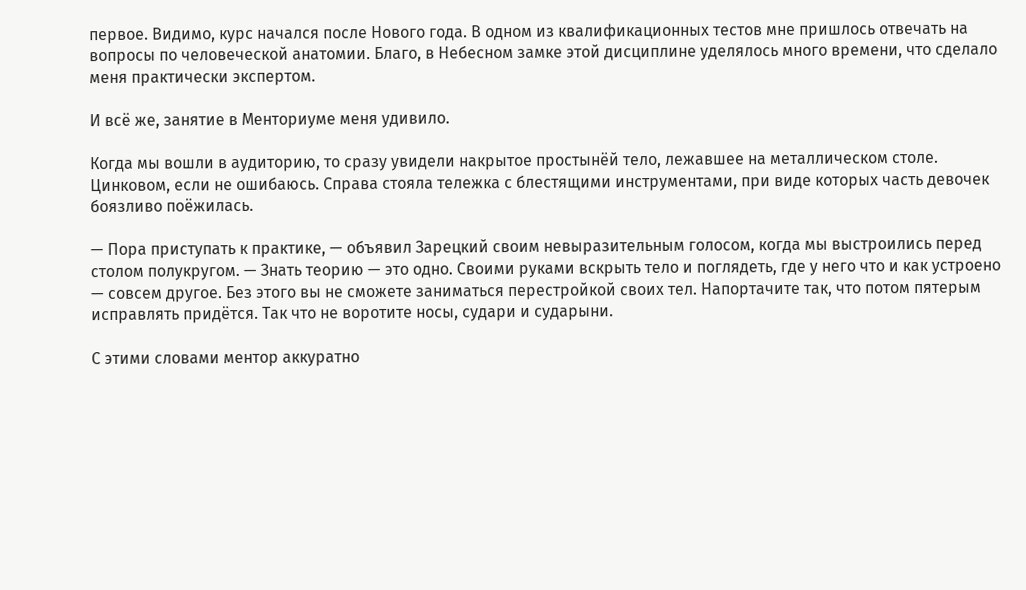первое. Видимо, курс начался после Нового года. В одном из квалификационных тестов мне пришлось отвечать на вопросы по человеческой анатомии. Благо, в Небесном замке этой дисциплине уделялось много времени, что сделало меня практически экспертом.

И всё же, занятие в Менториуме меня удивило.

Когда мы вошли в аудиторию, то сразу увидели накрытое простынёй тело, лежавшее на металлическом столе. Цинковом, если не ошибаюсь. Справа стояла тележка с блестящими инструментами, при виде которых часть девочек боязливо поёжилась.

— Пора приступать к практике, — объявил Зарецкий своим невыразительным голосом, когда мы выстроились перед столом полукругом. — Знать теорию — это одно. Своими руками вскрыть тело и поглядеть, где у него что и как устроено — совсем другое. Без этого вы не сможете заниматься перестройкой своих тел. Напортачите так, что потом пятерым исправлять придётся. Так что не воротите носы, судари и сударыни.

С этими словами ментор аккуратно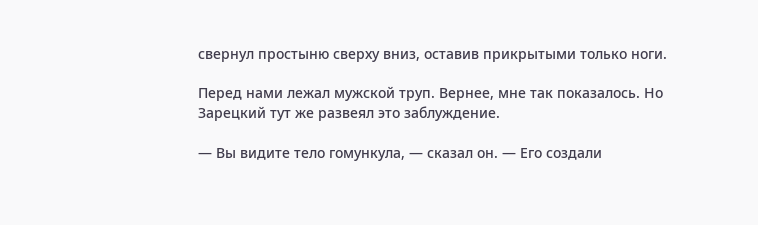свернул простыню сверху вниз, оставив прикрытыми только ноги.

Перед нами лежал мужской труп. Вернее, мне так показалось. Но Зарецкий тут же развеял это заблуждение.

— Вы видите тело гомункула, — сказал он. — Его создали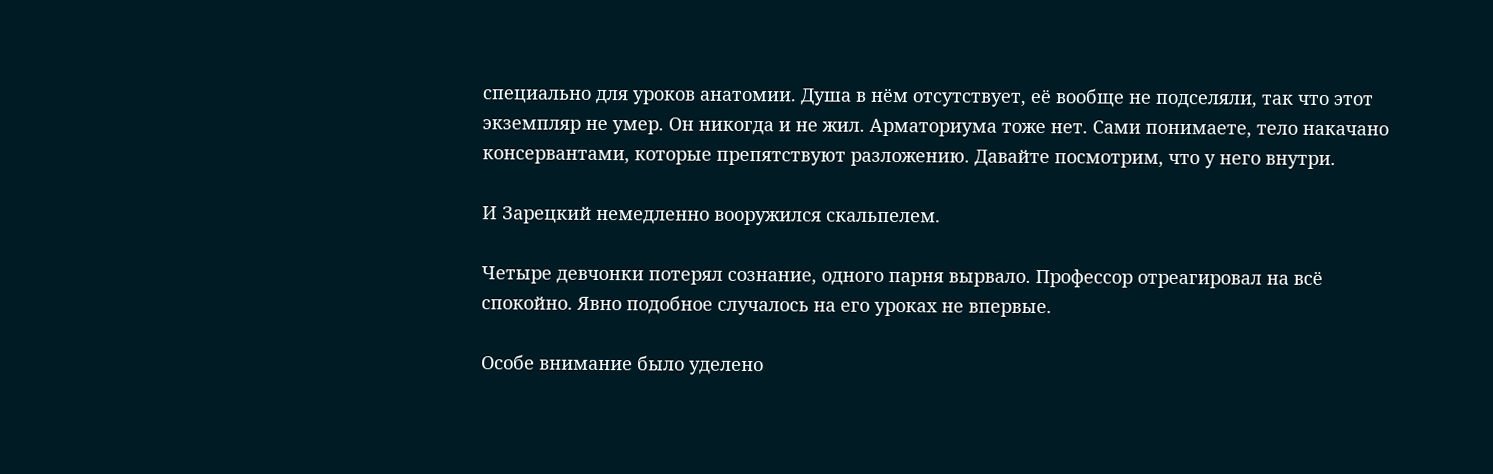специально для уроков анатомии. Душа в нём отсутствует, её вообще не подселяли, так что этот экземпляр не умер. Он никогда и не жил. Арматориума тоже нет. Сами понимаете, тело накачано консервантами, которые препятствуют разложению. Давайте посмотрим, что у него внутри.

И Зарецкий немедленно вооружился скальпелем.

Четыре девчонки потерял сознание, одного парня вырвало. Профессор отреагировал на всё спокойно. Явно подобное случалось на его уроках не впервые.

Особе внимание было уделено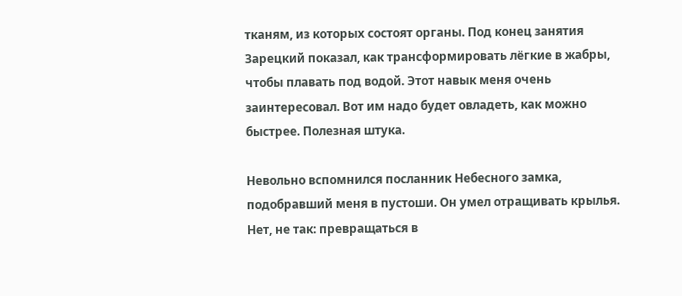тканям, из которых состоят органы. Под конец занятия Зарецкий показал, как трансформировать лёгкие в жабры, чтобы плавать под водой. Этот навык меня очень заинтересовал. Вот им надо будет овладеть, как можно быстрее. Полезная штука.

Невольно вспомнился посланник Небесного замка, подобравший меня в пустоши. Он умел отращивать крылья. Нет, не так: превращаться в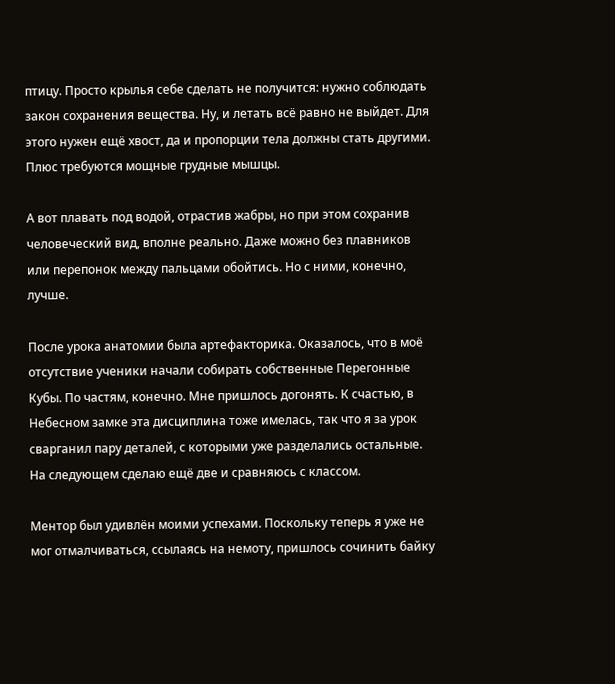птицу. Просто крылья себе сделать не получится: нужно соблюдать закон сохранения вещества. Ну, и летать всё равно не выйдет. Для этого нужен ещё хвост, да и пропорции тела должны стать другими. Плюс требуются мощные грудные мышцы.

А вот плавать под водой, отрастив жабры, но при этом сохранив человеческий вид, вполне реально. Даже можно без плавников или перепонок между пальцами обойтись. Но с ними, конечно, лучше.

После урока анатомии была артефакторика. Оказалось, что в моё отсутствие ученики начали собирать собственные Перегонные Кубы. По частям, конечно. Мне пришлось догонять. К счастью, в Небесном замке эта дисциплина тоже имелась, так что я за урок сварганил пару деталей, с которыми уже разделались остальные. На следующем сделаю ещё две и сравняюсь с классом.

Ментор был удивлён моими успехами. Поскольку теперь я уже не мог отмалчиваться, ссылаясь на немоту, пришлось сочинить байку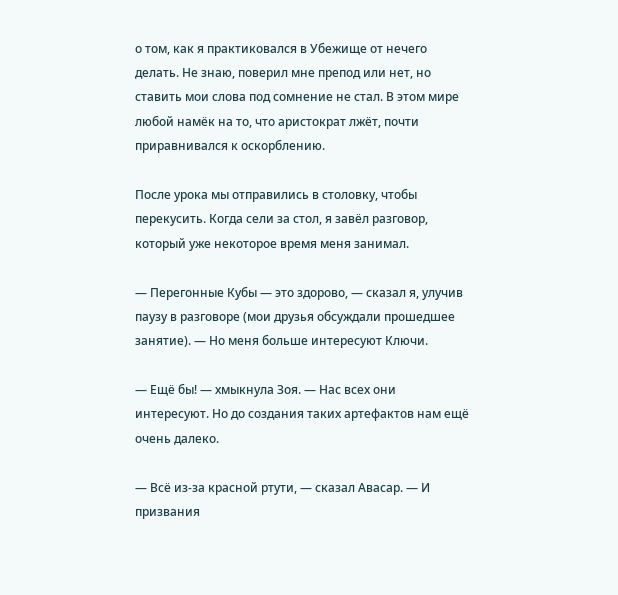о том, как я практиковался в Убежище от нечего делать. Не знаю, поверил мне препод или нет, но ставить мои слова под сомнение не стал. В этом мире любой намёк на то, что аристократ лжёт, почти приравнивался к оскорблению.

После урока мы отправились в столовку, чтобы перекусить. Когда сели за стол, я завёл разговор, который уже некоторое время меня занимал.

— Перегонные Кубы — это здорово, — сказал я, улучив паузу в разговоре (мои друзья обсуждали прошедшее занятие). — Но меня больше интересуют Ключи.

— Ещё бы! — хмыкнула Зоя. — Нас всех они интересуют. Но до создания таких артефактов нам ещё очень далеко.

— Всё из-за красной ртути, — сказал Авасар. — И призвания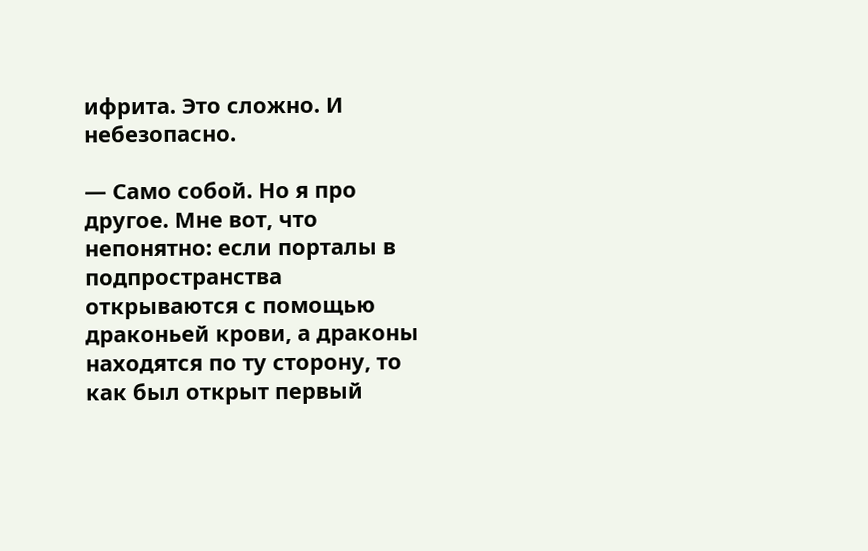ифрита. Это сложно. И небезопасно.

— Само собой. Но я про другое. Мне вот, что непонятно: если порталы в подпространства открываются с помощью драконьей крови, а драконы находятся по ту сторону, то как был открыт первый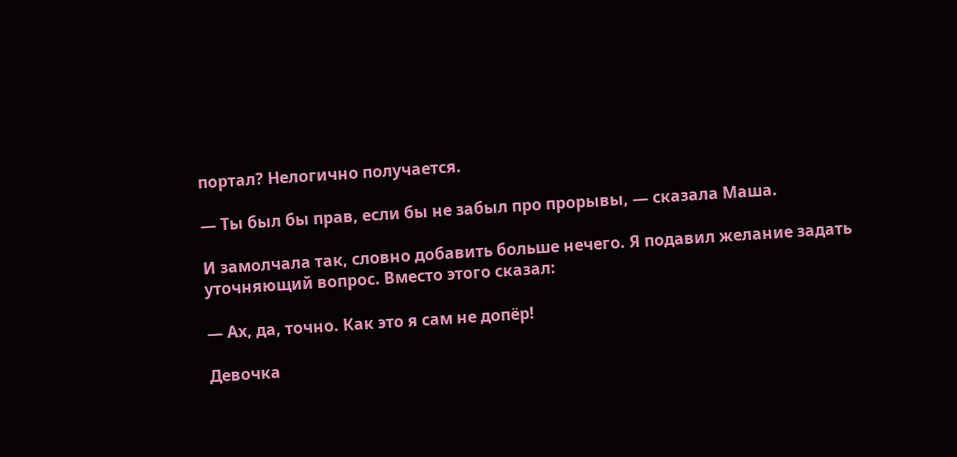портал? Нелогично получается.

— Ты был бы прав, если бы не забыл про прорывы, — сказала Маша.

И замолчала так, словно добавить больше нечего. Я подавил желание задать уточняющий вопрос. Вместо этого сказал:

— Ах, да, точно. Как это я сам не допёр!

Девочка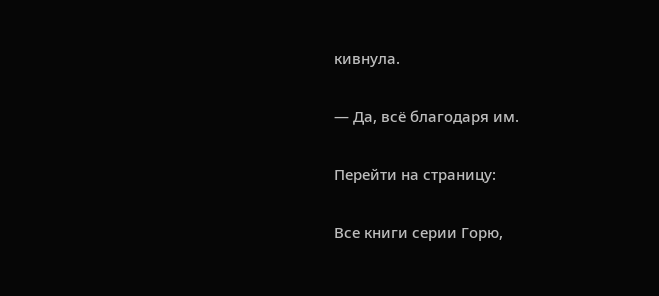кивнула.

— Да, всё благодаря им.

Перейти на страницу:

Все книги серии Горю,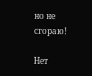но не сгораю!

Нет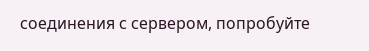соединения с сервером, попробуйте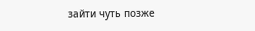зайти чуть позже